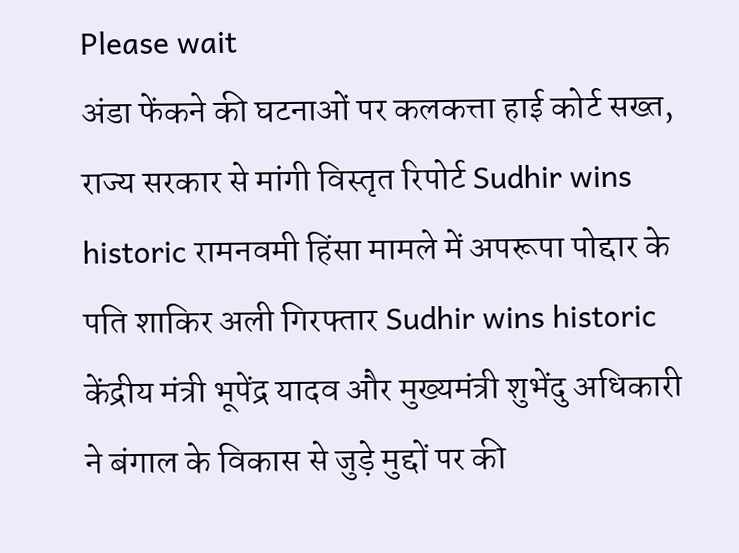Please wait
अंडा फेंकने की घटनाओं पर कलकत्ता हाई कोर्ट सख्त, राज्य सरकार से मांगी विस्तृत रिपोर्ट Sudhir wins historic रामनवमी हिंसा मामले में अपरूपा पोद्दार के पति शाकिर अली गिरफ्तार Sudhir wins historic केंद्रीय मंत्री भूपेंद्र यादव और मुख्यमंत्री शुभेंदु अधिकारी ने बंगाल के विकास से जुड़े मुद्दों पर की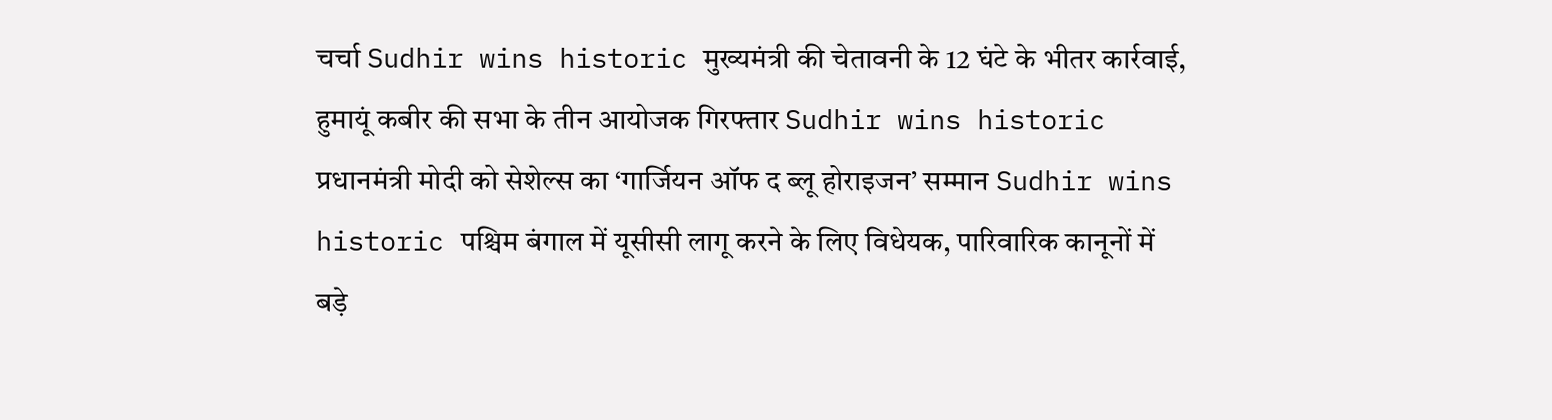चर्चा Sudhir wins historic मुख्यमंत्री की चेतावनी के 12 घंटे के भीतर कार्रवाई, हुमायूं कबीर की सभा के तीन आयोजक गिरफ्तार Sudhir wins historic प्रधानमंत्री मोदी को सेशेल्स का ‘गार्जियन ऑफ द ब्लू होराइजन’ सम्मान Sudhir wins historic पश्चिम बंगाल में यूसीसी लागू करने के लिए विधेयक, पारिवारिक कानूनों में बड़े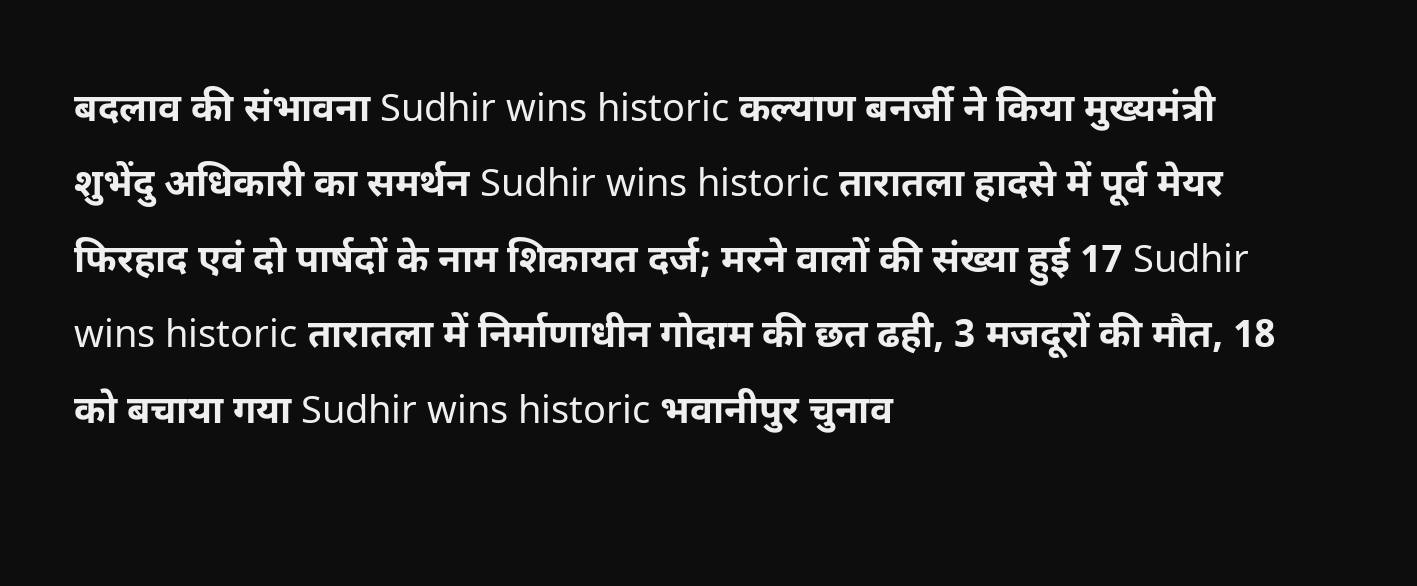बदलाव की संभावना Sudhir wins historic कल्याण बनर्जी ने किया मुख्यमंत्री शुभेंदु अधिकारी का समर्थन Sudhir wins historic तारातला हादसे में पूर्व मेयर फिरहाद एवं दो पार्षदों के नाम शिकायत दर्ज; मरने वालों की संख्या हुई 17 Sudhir wins historic तारातला में निर्माणाधीन गोदाम की छत ढही, 3 मजदूरों की मौत, 18 को बचाया गया Sudhir wins historic भवानीपुर चुनाव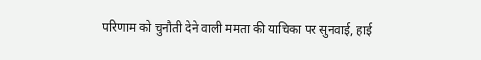परिणाम को चुनौती देने वाली ममता की याचिका पर सुनवाई, हाई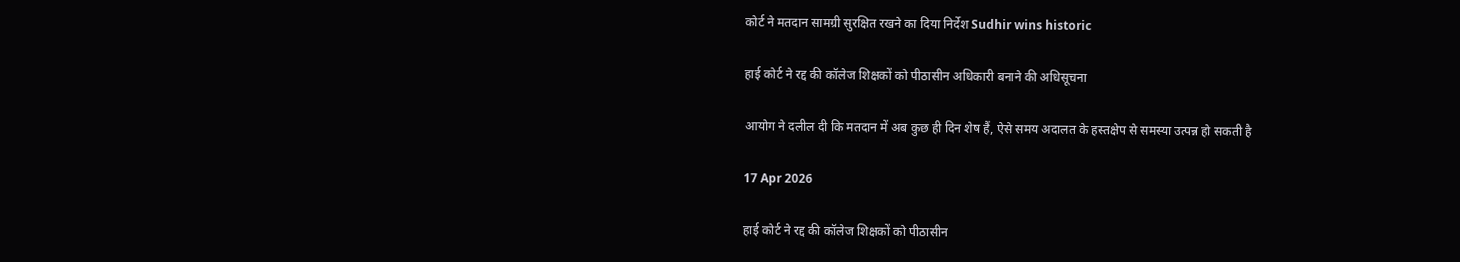कोर्ट ने मतदान सामग्री सुरक्षित रखने का दिया निर्देश Sudhir wins historic

हाई कोर्ट ने रद्द की कॉलेज शिक्षकों को पीठासीन अधिकारी बनाने की अधिसूचना

आयोग ने दलील दी कि मतदान में अब कुछ ही दिन शेष हैं, ऐसे समय अदालत के हस्तक्षेप से समस्या उत्पन्न हो सकती है

17 Apr 2026

हाई कोर्ट ने रद्द की कॉलेज शिक्षकों को पीठासीन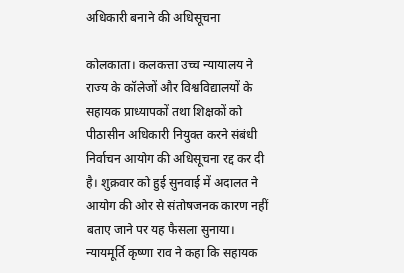अधिकारी बनाने की अधिसूचना

कोलकाता। कलकत्ता उच्च न्यायालय ने राज्य के कॉलेजों और विश्वविद्यालयों के सहायक प्राध्यापकों तथा शिक्षकों को पीठासीन अधिकारी नियुक्त करने संबंधी निर्वाचन आयोग की अधिसूचना रद्द कर दी है। शुक्रवार को हुई सुनवाई में अदालत ने आयोग की ओर से संतोषजनक कारण नहीं बताए जाने पर यह फैसला सुनाया।
न्यायमूर्ति कृष्णा राव ने कहा कि सहायक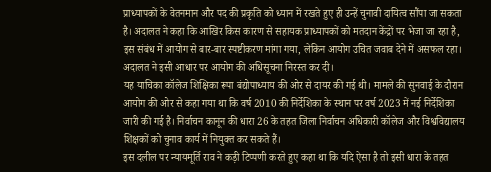प्राध्यापकों के वेतनमान और पद की प्रकृति को ध्यान में रखते हुए ही उन्हें चुनावी दायित्व सौंपा जा सकता है। अदालत ने कहा कि आखिर किस कारण से सहायक प्राध्यापकों को मतदान केंद्रों पर भेजा जा रहा है, इस संबंध में आयोग से बार-बार स्पष्टीकरण मांगा गया, लेकिन आयोग उचित जवाब देने में असफल रहा। अदालत ने इसी आधार पर आयोग की अधिसूचना निरस्त कर दी।
यह याचिका कॉलेज शिक्षिका रूपा बंद्योपाध्याय की ओर से दायर की गई थी। मामले की सुनवाई के दौरान आयोग की ओर से कहा गया था कि वर्ष 2010 की निर्देशिका के स्थान पर वर्ष 2023 में नई निर्देशिका जारी की गई है। निर्वाचन कानून की धारा 26 के तहत जिला निर्वाचन अधिकारी कॉलेज और विश्वविद्यालय शिक्षकों को चुनाव कार्य में नियुक्त कर सकते हैं।
इस दलील पर न्यायमूर्ति राव ने कड़ी टिप्पणी करते हुए कहा था कि यदि ऐसा है तो इसी धारा के तहत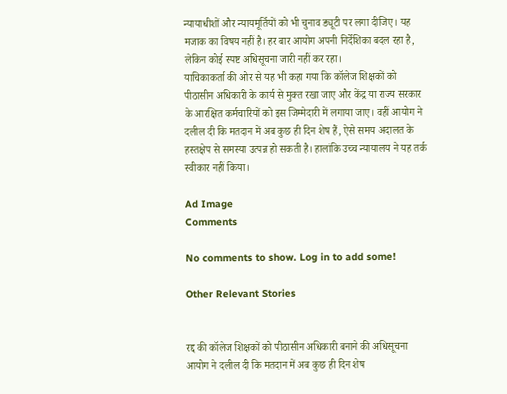न्यायाधीशों और न्यायमूर्तियों को भी चुनाव ड्यूटी पर लगा दीजिए। यह मजाक का विषय नहीं है। हर बार आयोग अपनी निर्देशिका बदल रहा है, लेकिन कोई स्पष्ट अधिसूचना जारी नहीं कर रहा।
याचिकाकर्ता की ओर से यह भी कहा गया कि कॉलेज शिक्षकों को पीठासीन अधिकारी के कार्य से मुक्त रखा जाए और केंद्र या राज्य सरकार के आरक्षित कर्मचारियों को इस जिम्मेदारी में लगाया जाए। वहीं आयोग ने दलील दी कि मतदान में अब कुछ ही दिन शेष हैं, ऐसे समय अदालत के हस्तक्षेप से समस्या उत्पन्न हो सकती है। हालांकि उच्च न्यायालय ने यह तर्क स्वीकार नहीं किया।

Ad Image
Comments

No comments to show. Log in to add some!

Other Relevant Stories


रद्द की कॉलेज शिक्षकों को पीठासीन अधिकारी बनाने की अधिसूचना
आयोग ने दलील दी कि मतदान में अब कुछ ही दिन शेष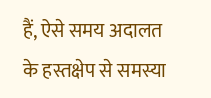हैं, ऐसे समय अदालत के हस्तक्षेप से समस्या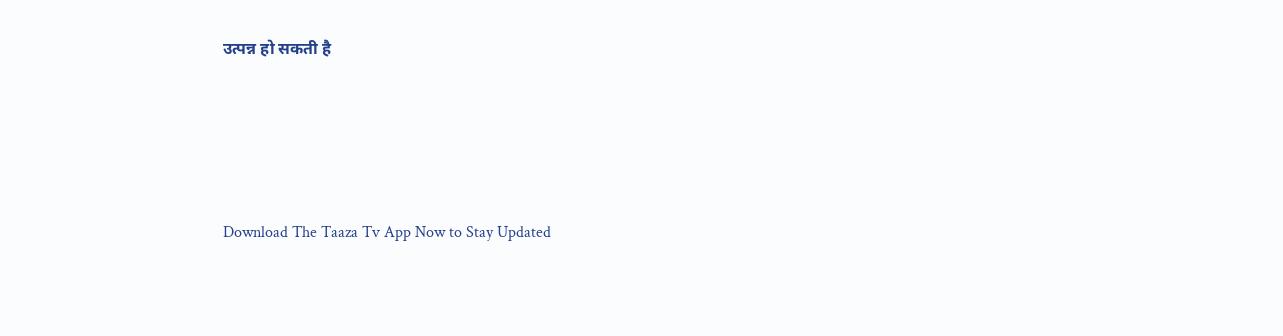उत्पन्न हो सकती है





Download The Taaza Tv App Now to Stay Updated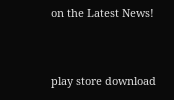on the Latest News!


play store download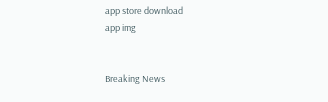app store download
app img


Breaking News